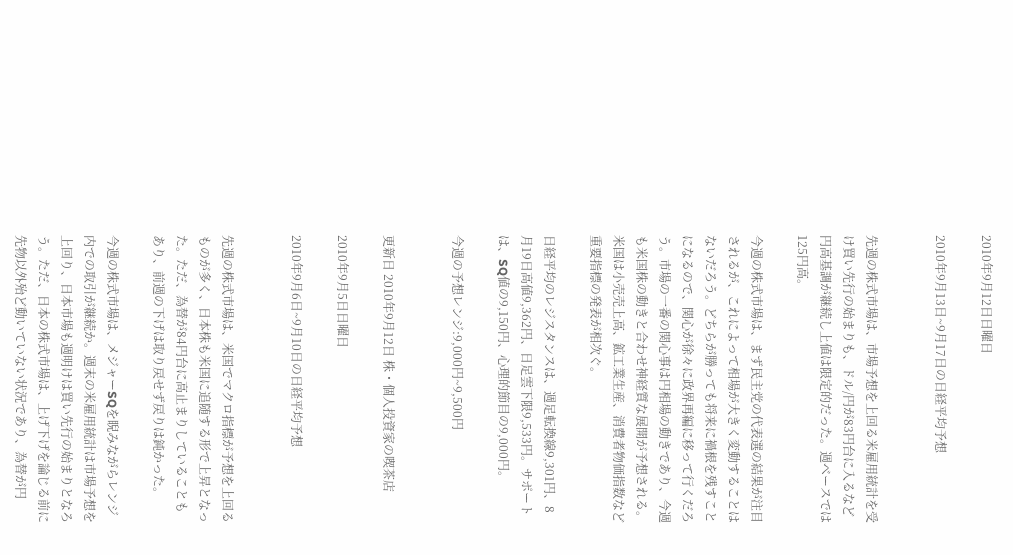2010年9月12日日曜日

2010年9月13日~9月17日の日経平均予想


先週の株式市場は、市場予想を上回る米雇用統計を受け買い先行の始まりも、ドル/円が83円台に入るなど円高基調が継続し上値は限定的だった。週ベースでは125円高。

今週の株式市場は、まず民主党の代表選の結果が注目されるが、これによって相場が大きく変動することはないだろう。どちらが勝っても将来に禍根を残すことになるので、関心が徐々に政界再編に移って行くだろう。市場の一番の関心事は円相場の動きであり、今週も米国株の動きと合わせ神経質な展開が予想される。米国は小売売上高、鉱工業生産、消費者物価指数など重要指標の発表が相次ぐ。

日経平均のレジスタンスは、週足転換線9,301円、8月19日高値9,362円、日足雲下限9,533円。サポートは、SQ値の9,150円、心理的節目の9,000円。

今週の予想レンジ:9,000円~9,500円


更新日 2010年9月12日 株・個人投資家の喫茶店

2010年9月5日日曜日

2010年9月6日~9月10日の日経平均予想


先週の株式市場は、米国でマクロ指標が予想を上回るものが多く、日本株も米国に追随する形で上昇となった。ただ、為替が84円台に高止まりしていることもあり、前週の下げは取り戻せず戻りは鈍かった。

今週の株式市場は、メジャーSQを睨みながらレンジ内での取引が継続か。週末の米雇用統計は市場予想を上回り、日本市場も週明けは買い先行の始まりとなろう。ただ、日本の株式市場は、上げ下げを論じる前に先物以外殆ど動いていない状況であり、為替が円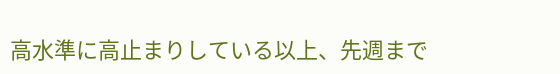高水準に高止まりしている以上、先週まで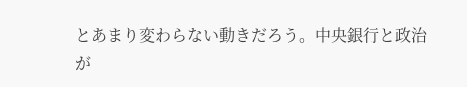とあまり変わらない動きだろう。中央銀行と政治が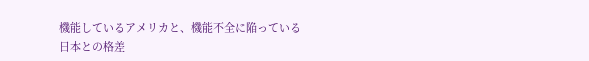機能しているアメリカと、機能不全に陥っている日本との格差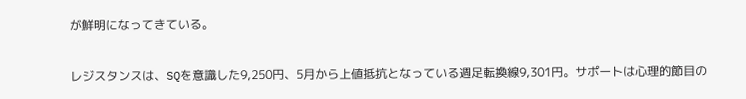が鮮明になってきている。

レジスタンスは、SQを意識した9,250円、5月から上値抵抗となっている週足転換線9,301円。サポートは心理的節目の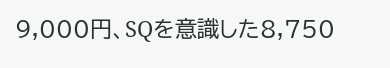9,000円、SQを意識した8,750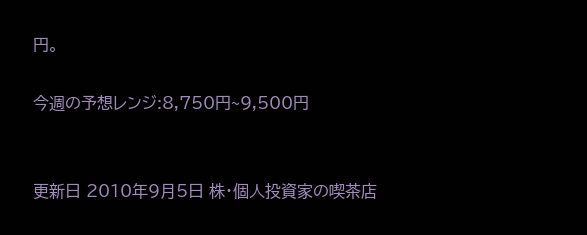円。

今週の予想レンジ:8,750円~9,500円


更新日 2010年9月5日 株・個人投資家の喫茶店